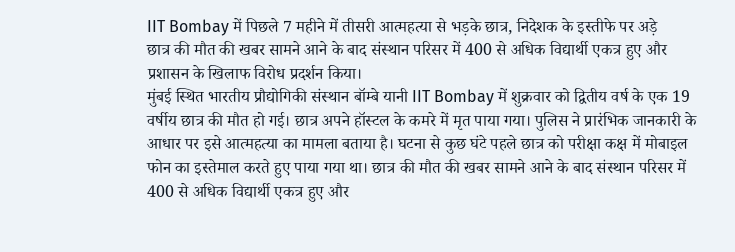IIT Bombay में पिछले 7 महीने में तीसरी आत्महत्या से भड़के छात्र, निदेशक के इस्तीफे पर अड़े
छात्र की मौत की खबर सामने आने के बाद संस्थान परिसर में 400 से अधिक विद्यार्थी एकत्र हुए और प्रशासन के खिलाफ विरोध प्रदर्शन किया।
मुंबई स्थित भारतीय प्रौद्योगिकी संस्थान बॉम्बे यानी IIT Bombay में शुक्रवार को द्वितीय वर्ष के एक 19 वर्षीय छात्र की मौत हो गई। छात्र अपने हॉस्टल के कमरे में मृत पाया गया। पुलिस ने प्रारंभिक जानकारी के आधार पर इसे आत्महत्या का मामला बताया है। घटना से कुछ घंटे पहले छात्र को परीक्षा कक्ष में मोबाइल फोन का इस्तेमाल करते हुए पाया गया था। छात्र की मौत की खबर सामने आने के बाद संस्थान परिसर में 400 से अधिक विद्यार्थी एकत्र हुए और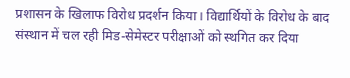प्रशासन के खिलाफ विरोध प्रदर्शन किया। विद्यार्थियों के विरोध के बाद संस्थान में चल रही मिड-सेमेस्टर परीक्षाओं को स्थगित कर दिया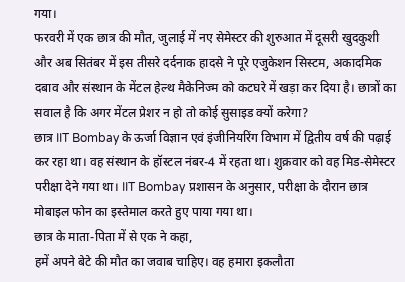गया।
फरवरी में एक छात्र की मौत, जुलाई में नए सेमेस्टर की शुरुआत में दूसरी खुदकुशी और अब सितंबर में इस तीसरे दर्दनाक हादसे ने पूरे एजुकेशन सिस्टम, अकादमिक दबाव और संस्थान के मेंटल हेल्थ मैकेनिज्म को कटघरे में खड़ा कर दिया है। छात्रों का सवाल है कि अगर मेंटल प्रेशर न हो तो कोई सुसाइड क्यों करेगा?
छात्र IIT Bombay के ऊर्जा विज्ञान एवं इंजीनियरिंग विभाग में द्वितीय वर्ष की पढ़ाई कर रहा था। वह संस्थान के हॉस्टल नंबर-4 में रहता था। शुक्रवार को वह मिड-सेमेस्टर परीक्षा देने गया था। IIT Bombay प्रशासन के अनुसार, परीक्षा के दौरान छात्र मोबाइल फोन का इस्तेमाल करते हुए पाया गया था।
छात्र के माता-पिता में से एक ने कहा,
हमें अपने बेटे की मौत का जवाब चाहिए। वह हमारा इकलौता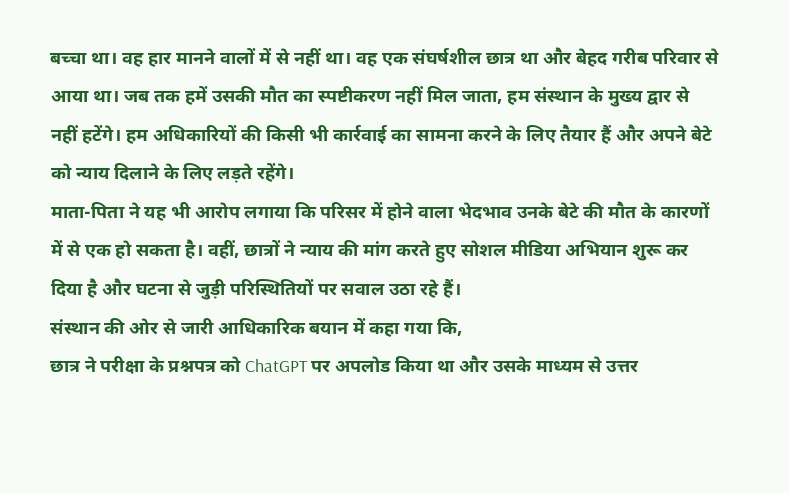बच्चा था। वह हार मानने वालों में से नहीं था। वह एक संघर्षशील छात्र था और बेहद गरीब परिवार से आया था। जब तक हमें उसकी मौत का स्पष्टीकरण नहीं मिल जाता, हम संस्थान के मुख्य द्वार से नहीं हटेंगे। हम अधिकारियों की किसी भी कार्रवाई का सामना करने के लिए तैयार हैं और अपने बेटे को न्याय दिलाने के लिए लड़ते रहेंगे।
माता-पिता ने यह भी आरोप लगाया कि परिसर में होने वाला भेदभाव उनके बेटे की मौत के कारणों में से एक हो सकता है। वहीं, छात्रों ने न्याय की मांग करते हुए सोशल मीडिया अभियान शुरू कर दिया है और घटना से जुड़ी परिस्थितियों पर सवाल उठा रहे हैं।
संस्थान की ओर से जारी आधिकारिक बयान में कहा गया कि,
छात्र ने परीक्षा के प्रश्नपत्र को ChatGPT पर अपलोड किया था और उसके माध्यम से उत्तर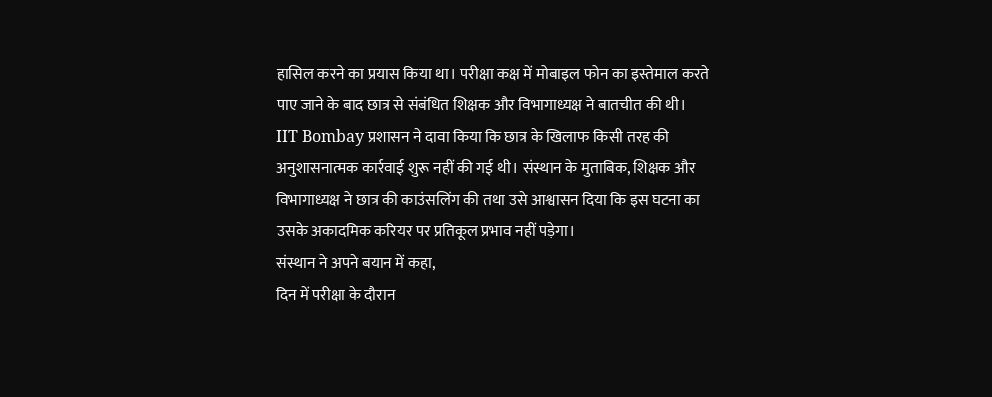हासिल करने का प्रयास किया था। परीक्षा कक्ष में मोबाइल फोन का इस्तेमाल करते पाए जाने के बाद छात्र से संबंधित शिक्षक और विभागाध्यक्ष ने बातचीत की थी।
IIT Bombay प्रशासन ने दावा किया कि छात्र के खिलाफ किसी तरह की अनुशासनात्मक कार्रवाई शुरू नहीं की गई थी। संस्थान के मुताबिक, शिक्षक और विभागाध्यक्ष ने छात्र की काउंसलिंग की तथा उसे आश्वासन दिया कि इस घटना का उसके अकादमिक करियर पर प्रतिकूल प्रभाव नहीं पड़ेगा।
संस्थान ने अपने बयान में कहा,
दिन में परीक्षा के दौरान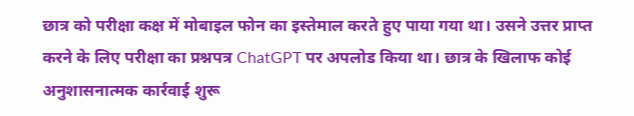छात्र को परीक्षा कक्ष में मोबाइल फोन का इस्तेमाल करते हुए पाया गया था। उसने उत्तर प्राप्त करने के लिए परीक्षा का प्रश्नपत्र ChatGPT पर अपलोड किया था। छात्र के खिलाफ कोई अनुशासनात्मक कार्रवाई शुरू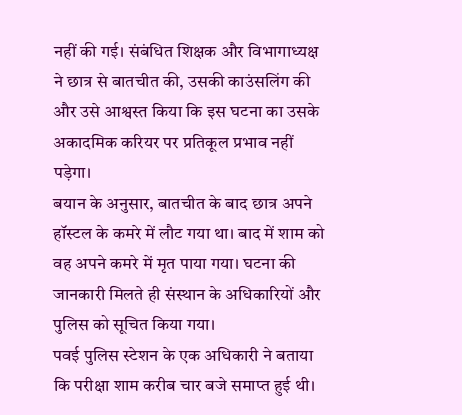नहीं की गई। संबंधित शिक्षक और विभागाध्यक्ष ने छात्र से बातचीत की, उसकी काउंसलिंग की और उसे आश्वस्त किया कि इस घटना का उसके अकादमिक करियर पर प्रतिकूल प्रभाव नहीं पड़ेगा।
बयान के अनुसार, बातचीत के बाद छात्र अपने हॉस्टल के कमरे में लौट गया था। बाद में शाम को वह अपने कमरे में मृत पाया गया। घटना की जानकारी मिलते ही संस्थान के अधिकारियों और पुलिस को सूचित किया गया।
पवई पुलिस स्टेशन के एक अधिकारी ने बताया कि परीक्षा शाम करीब चार बजे समाप्त हुई थी।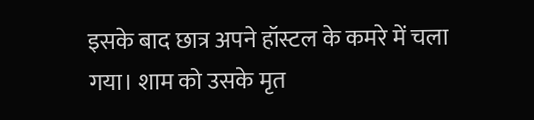इसके बाद छात्र अपने हॉस्टल के कमरे में चला गया। शाम को उसके मृत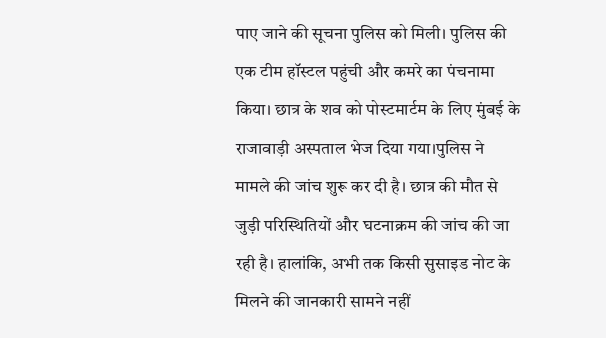पाए जाने की सूचना पुलिस को मिली। पुलिस की एक टीम हॉस्टल पहुंची और कमरे का पंचनामा किया। छात्र के शव को पोस्टमार्टम के लिए मुंबई के राजावाड़ी अस्पताल भेज दिया गया।पुलिस ने मामले की जांच शुरू कर दी है। छात्र की मौत से जुड़ी परिस्थितियों और घटनाक्रम की जांच की जा रही है। हालांकि, अभी तक किसी सुसाइड नोट के मिलने की जानकारी सामने नहीं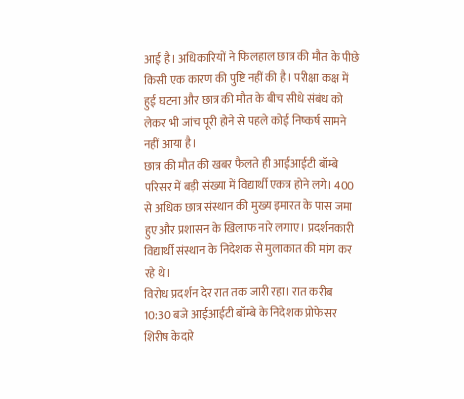आई है। अधिकारियों ने फिलहाल छात्र की मौत के पीछे किसी एक कारण की पुष्टि नहीं की है। परीक्षा कक्ष में हुई घटना और छात्र की मौत के बीच सीधे संबंध को लेकर भी जांच पूरी होने से पहले कोई निष्कर्ष सामने नहीं आया है।
छात्र की मौत की खबर फैलते ही आईआईटी बॉम्बे परिसर में बड़ी संख्या में विद्यार्थी एकत्र होने लगे। 400 से अधिक छात्र संस्थान की मुख्य इमारत के पास जमा हुए और प्रशासन के खिलाफ नारे लगाए। प्रदर्शनकारी विद्यार्थी संस्थान के निदेशक से मुलाकात की मांग कर रहे थे।
विरोध प्रदर्शन देर रात तक जारी रहा। रात करीब 10:30 बजे आईआईटी बॉम्बे के निदेशक प्रोफेसर शिरीष केदारे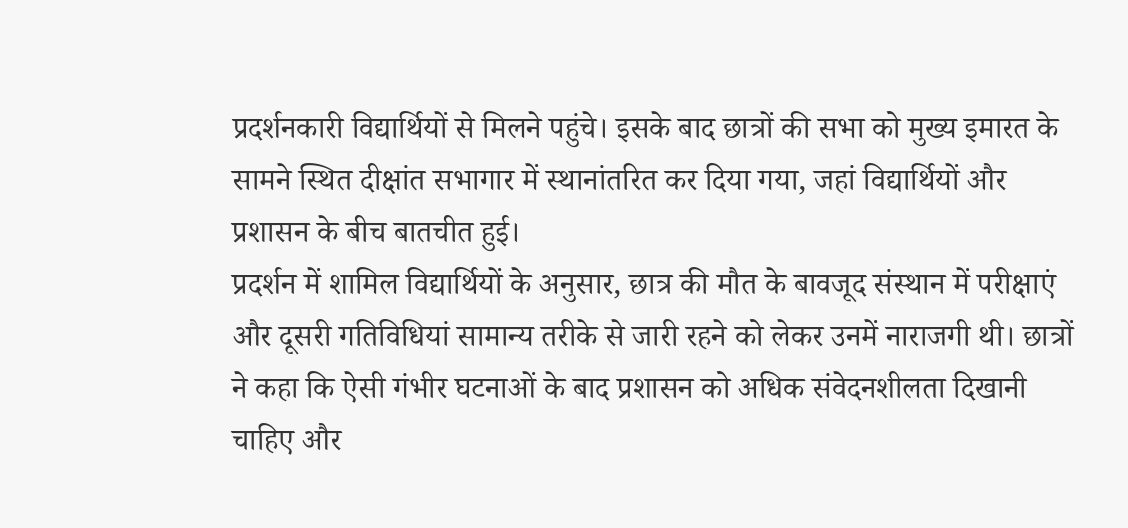प्रदर्शनकारी विद्यार्थियों से मिलने पहुंचे। इसके बाद छात्रों की सभा को मुख्य इमारत के सामने स्थित दीक्षांत सभागार में स्थानांतरित कर दिया गया, जहां विद्यार्थियों और प्रशासन के बीच बातचीत हुई।
प्रदर्शन में शामिल विद्यार्थियों के अनुसार, छात्र की मौत के बावजूद संस्थान में परीक्षाएं और दूसरी गतिविधियां सामान्य तरीके से जारी रहने को लेकर उनमें नाराजगी थी। छात्रों ने कहा कि ऐसी गंभीर घटनाओं के बाद प्रशासन को अधिक संवेदनशीलता दिखानी चाहिए और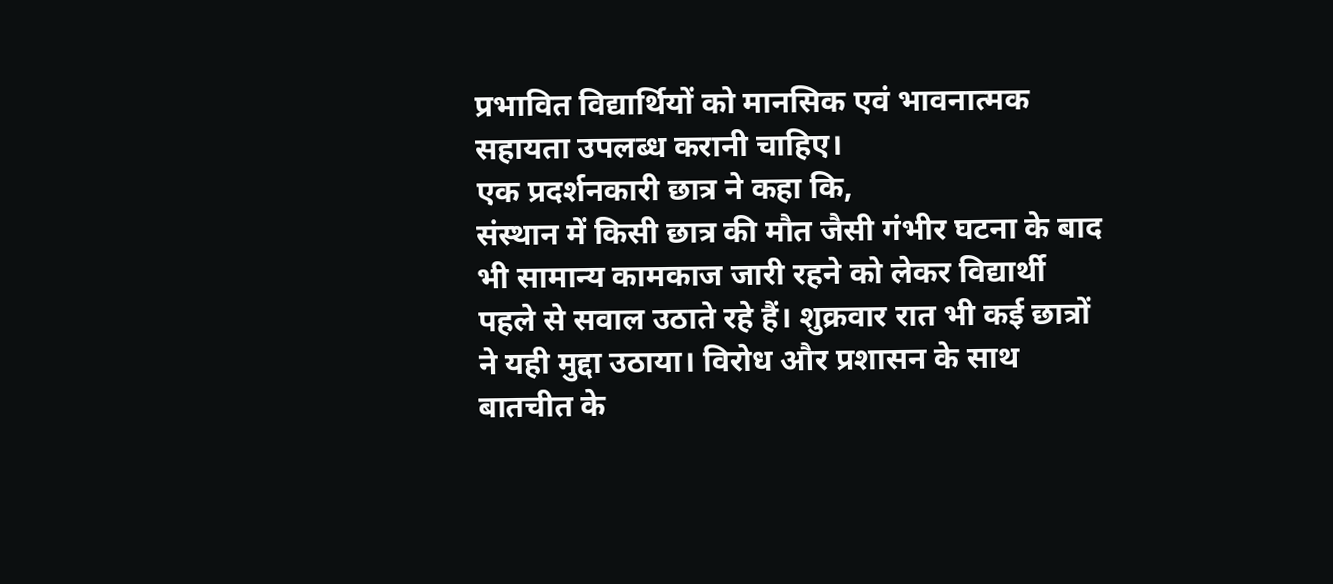प्रभावित विद्यार्थियों को मानसिक एवं भावनात्मक सहायता उपलब्ध करानी चाहिए।
एक प्रदर्शनकारी छात्र ने कहा कि,
संस्थान में किसी छात्र की मौत जैसी गंभीर घटना के बाद भी सामान्य कामकाज जारी रहने को लेकर विद्यार्थी पहले से सवाल उठाते रहे हैं। शुक्रवार रात भी कई छात्रों ने यही मुद्दा उठाया। विरोध और प्रशासन के साथ बातचीत के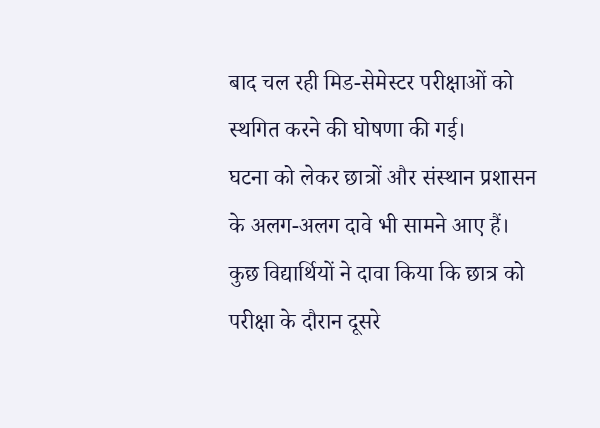बाद चल रही मिड-सेमेस्टर परीक्षाओं को स्थगित करने की घोषणा की गई।
घटना को लेकर छात्रों और संस्थान प्रशासन के अलग-अलग दावे भी सामने आए हैं।
कुछ विद्यार्थियों ने दावा किया कि छात्र को परीक्षा के दौरान दूसरे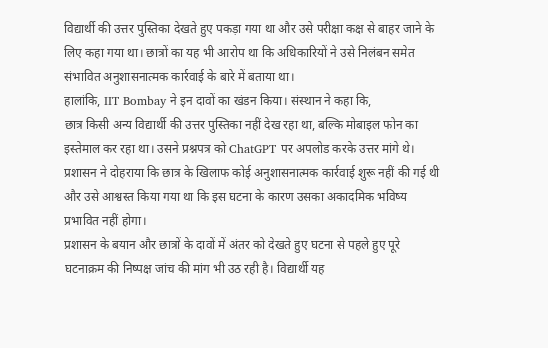विद्यार्थी की उत्तर पुस्तिका देखते हुए पकड़ा गया था और उसे परीक्षा कक्ष से बाहर जाने के लिए कहा गया था। छात्रों का यह भी आरोप था कि अधिकारियों ने उसे निलंबन समेत संभावित अनुशासनात्मक कार्रवाई के बारे में बताया था।
हालांकि, IIT Bombay ने इन दावों का खंडन किया। संस्थान ने कहा कि,
छात्र किसी अन्य विद्यार्थी की उत्तर पुस्तिका नहीं देख रहा था, बल्कि मोबाइल फोन का इस्तेमाल कर रहा था। उसने प्रश्नपत्र को ChatGPT पर अपलोड करके उत्तर मांगे थे। प्रशासन ने दोहराया कि छात्र के खिलाफ कोई अनुशासनात्मक कार्रवाई शुरू नहीं की गई थी और उसे आश्वस्त किया गया था कि इस घटना के कारण उसका अकादमिक भविष्य प्रभावित नहीं होगा।
प्रशासन के बयान और छात्रों के दावों में अंतर को देखते हुए घटना से पहले हुए पूरे घटनाक्रम की निष्पक्ष जांच की मांग भी उठ रही है। विद्यार्थी यह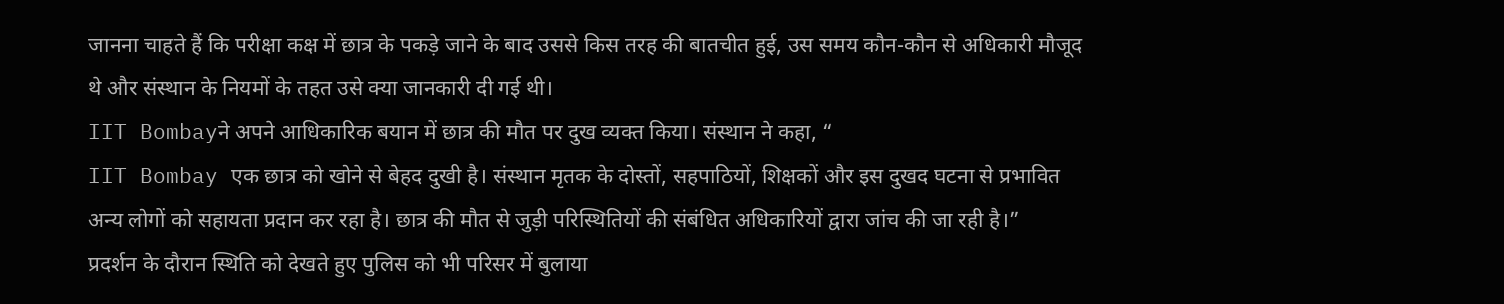जानना चाहते हैं कि परीक्षा कक्ष में छात्र के पकड़े जाने के बाद उससे किस तरह की बातचीत हुई, उस समय कौन-कौन से अधिकारी मौजूद थे और संस्थान के नियमों के तहत उसे क्या जानकारी दी गई थी।
IIT Bombayने अपने आधिकारिक बयान में छात्र की मौत पर दुख व्यक्त किया। संस्थान ने कहा, “
IIT Bombay एक छात्र को खोने से बेहद दुखी है। संस्थान मृतक के दोस्तों, सहपाठियों, शिक्षकों और इस दुखद घटना से प्रभावित अन्य लोगों को सहायता प्रदान कर रहा है। छात्र की मौत से जुड़ी परिस्थितियों की संबंधित अधिकारियों द्वारा जांच की जा रही है।”
प्रदर्शन के दौरान स्थिति को देखते हुए पुलिस को भी परिसर में बुलाया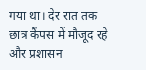गया था। देर रात तक छात्र कैंपस में मौजूद रहे और प्रशासन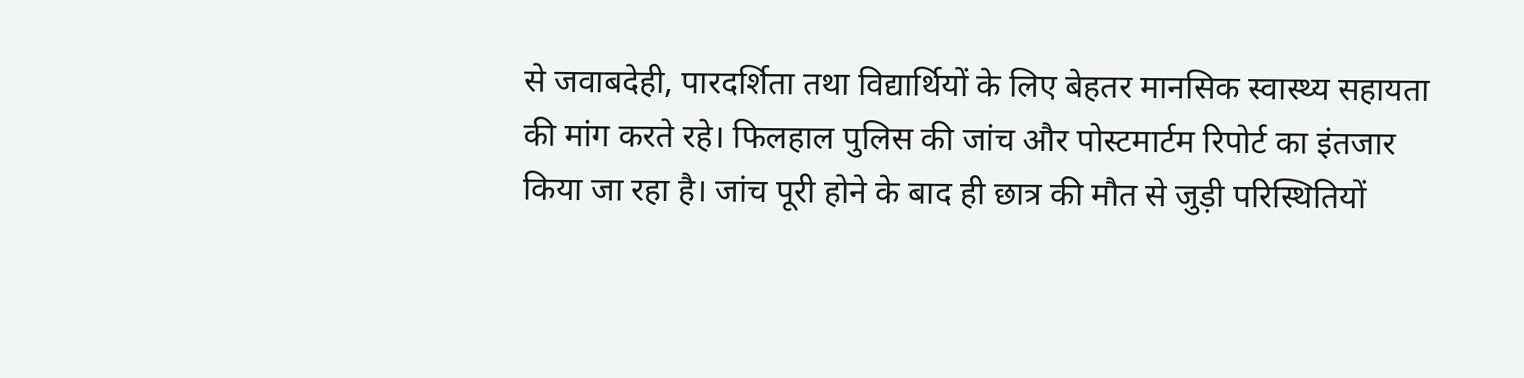से जवाबदेही, पारदर्शिता तथा विद्यार्थियों के लिए बेहतर मानसिक स्वास्थ्य सहायता की मांग करते रहे। फिलहाल पुलिस की जांच और पोस्टमार्टम रिपोर्ट का इंतजार किया जा रहा है। जांच पूरी होने के बाद ही छात्र की मौत से जुड़ी परिस्थितियों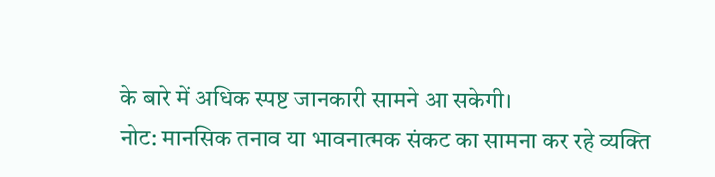के बारे में अधिक स्पष्ट जानकारी सामने आ सकेगी।
नोट: मानसिक तनाव या भावनात्मक संकट का सामना कर रहे व्यक्ति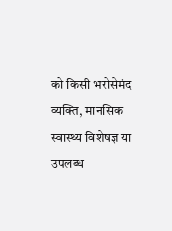को किसी भरोसेमंद व्यक्ति, मानसिक स्वास्थ्य विशेषज्ञ या उपलब्ध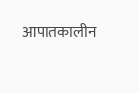आपातकालीन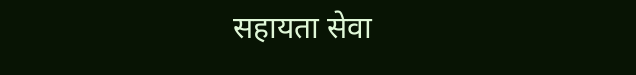सहायता सेवा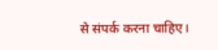से संपर्क करना चाहिए।